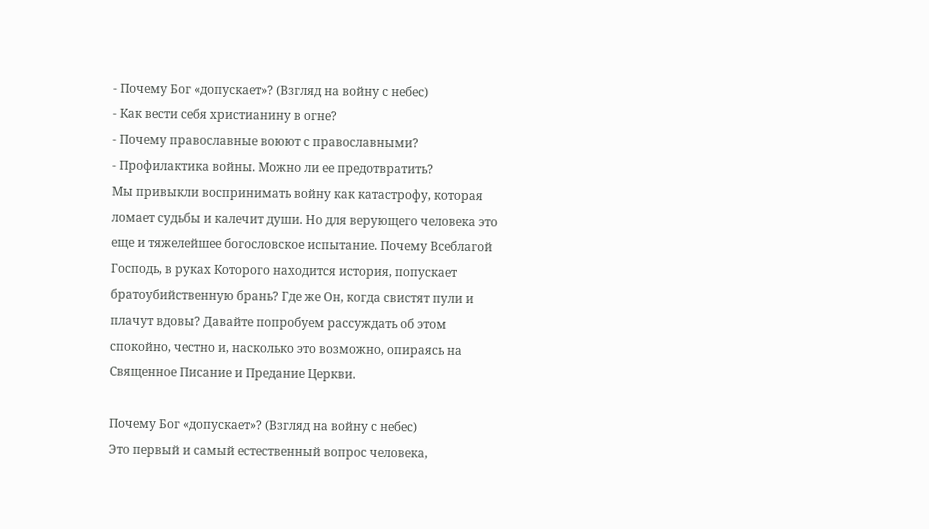- Почему Бог «допускает»? (Взгляд на войну с небес)
- Как вести себя христианину в огне?
- Почему православные воюют с православными?
- Профилактика войны. Можно ли ее предотвратить?
Мы привыкли воспринимать войну как катастрофу, которая ломает судьбы и калечит души. Но для верующего человека это еще и тяжелейшее богословское испытание. Почему Всеблагой Господь, в руках Которого находится история, попускает братоубийственную брань? Где же Он, когда свистят пули и плачут вдовы? Давайте попробуем рассуждать об этом спокойно, честно и, насколько это возможно, опираясь на Священное Писание и Предание Церкви.

Почему Бог «допускает»? (Взгляд на войну с небес)
Это первый и самый естественный вопрос человека,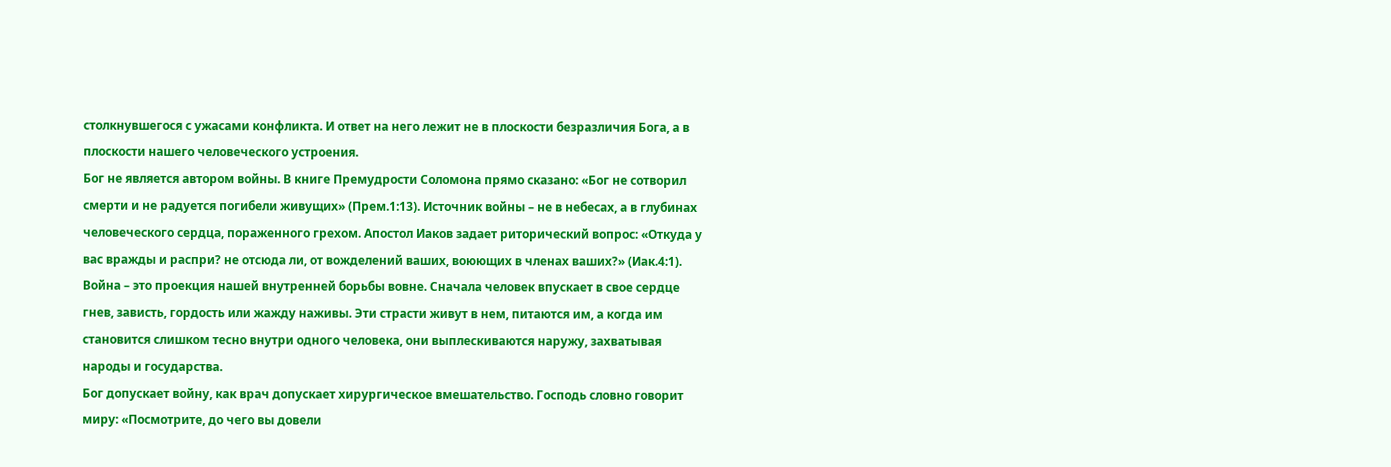столкнувшегося с ужасами конфликта. И ответ на него лежит не в плоскости безразличия Бога, а в плоскости нашего человеческого устроения.
Бог не является автором войны. В книге Премудрости Соломона прямо сказано: «Бог не сотворил смерти и не радуется погибели живущих» (Прем.1:13). Источник войны – не в небесах, а в глубинах человеческого сердца, пораженного грехом. Апостол Иаков задает риторический вопрос: «Откуда у вас вражды и распри? не отсюда ли, от вожделений ваших, воюющих в членах ваших?» (Иак.4:1).
Война – это проекция нашей внутренней борьбы вовне. Сначала человек впускает в свое сердце гнев, зависть, гордость или жажду наживы. Эти страсти живут в нем, питаются им, а когда им становится слишком тесно внутри одного человека, они выплескиваются наружу, захватывая народы и государства.
Бог допускает войну, как врач допускает хирургическое вмешательство. Господь словно говорит миру: «Посмотрите, до чего вы довели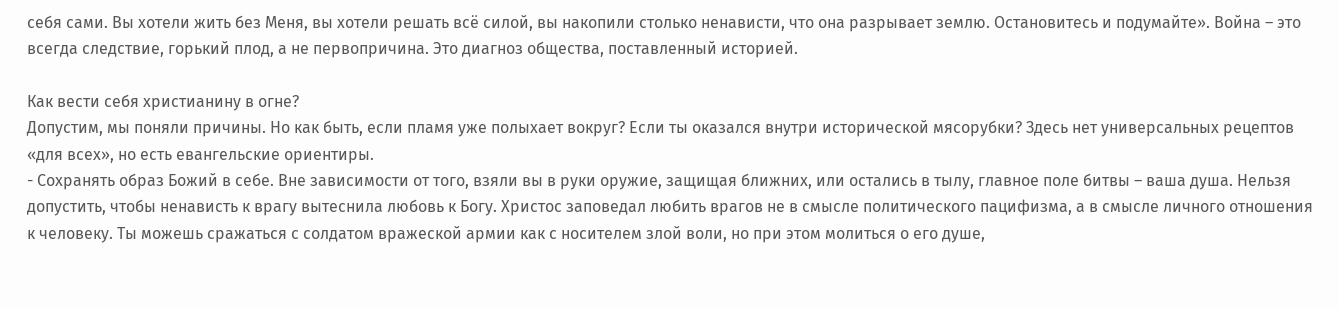себя сами. Вы хотели жить без Меня, вы хотели решать всё силой, вы накопили столько ненависти, что она разрывает землю. Остановитесь и подумайте». Война – это всегда следствие, горький плод, а не первопричина. Это диагноз общества, поставленный историей.

Как вести себя христианину в огне?
Допустим, мы поняли причины. Но как быть, если пламя уже полыхает вокруг? Если ты оказался внутри исторической мясорубки? Здесь нет универсальных рецептов «для всех», но есть евангельские ориентиры.
- Сохранять образ Божий в себе. Вне зависимости от того, взяли вы в руки оружие, защищая ближних, или остались в тылу, главное поле битвы – ваша душа. Нельзя допустить, чтобы ненависть к врагу вытеснила любовь к Богу. Христос заповедал любить врагов не в смысле политического пацифизма, а в смысле личного отношения к человеку. Ты можешь сражаться с солдатом вражеской армии как с носителем злой воли, но при этом молиться о его душе,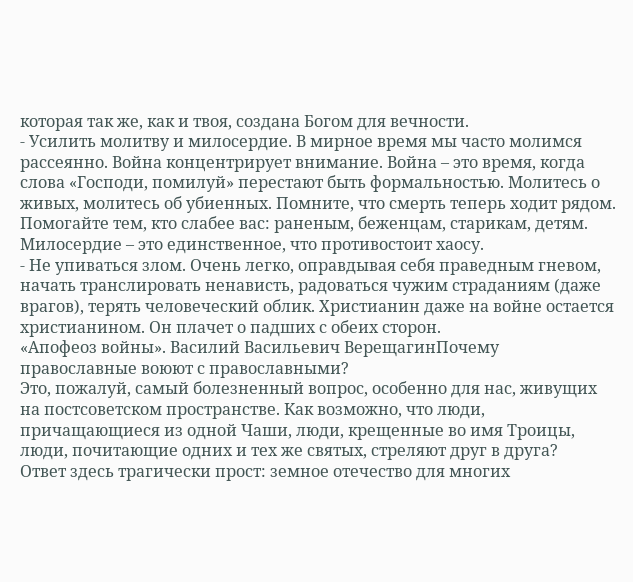которая так же, как и твоя, создана Богом для вечности.
- Усилить молитву и милосердие. В мирное время мы часто молимся рассеянно. Война концентрирует внимание. Война – это время, когда слова «Господи, помилуй» перестают быть формальностью. Молитесь о живых, молитесь об убиенных. Помните, что смерть теперь ходит рядом. Помогайте тем, кто слабее вас: раненым, беженцам, старикам, детям. Милосердие – это единственное, что противостоит хаосу.
- Не упиваться злом. Очень легко, оправдывая себя праведным гневом, начать транслировать ненависть, радоваться чужим страданиям (даже врагов), терять человеческий облик. Христианин даже на войне остается христианином. Он плачет о падших с обеих сторон.
«Апофеоз войны». Василий Васильевич ВерещагинПочему православные воюют с православными?
Это, пожалуй, самый болезненный вопрос, особенно для нас, живущих на постсоветском пространстве. Как возможно, что люди, причащающиеся из одной Чаши, люди, крещенные во имя Троицы, люди, почитающие одних и тех же святых, стреляют друг в друга?
Ответ здесь трагически прост: земное отечество для многих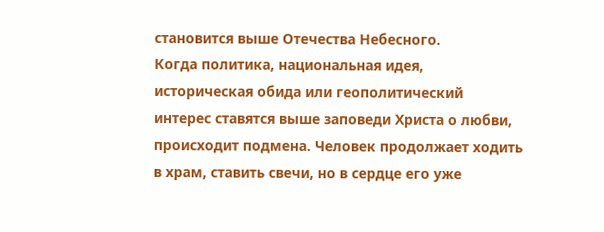становится выше Отечества Небесного.
Когда политика, национальная идея, историческая обида или геополитический интерес ставятся выше заповеди Христа о любви, происходит подмена. Человек продолжает ходить в храм, ставить свечи, но в сердце его уже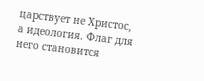царствует не Христос, а идеология. Флаг для него становится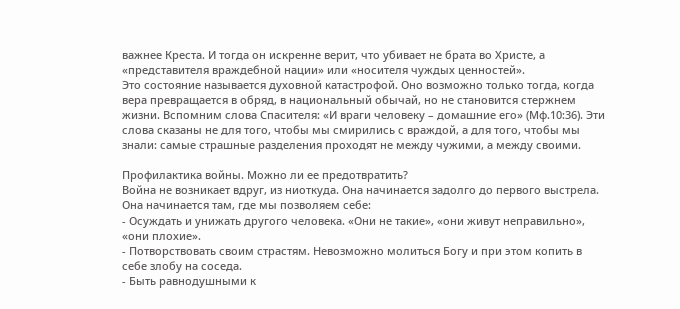важнее Креста. И тогда он искренне верит, что убивает не брата во Христе, а «представителя враждебной нации» или «носителя чуждых ценностей».
Это состояние называется духовной катастрофой. Оно возможно только тогда, когда вера превращается в обряд, в национальный обычай, но не становится стержнем жизни. Вспомним слова Спасителя: «И враги человеку – домашние его» (Мф.10:36). Эти слова сказаны не для того, чтобы мы смирились с враждой, а для того, чтобы мы знали: самые страшные разделения проходят не между чужими, а между своими.

Профилактика войны. Можно ли ее предотвратить?
Война не возникает вдруг, из ниоткуда. Она начинается задолго до первого выстрела. Она начинается там, где мы позволяем себе:
- Осуждать и унижать другого человека. «Они не такие», «они живут неправильно», «они плохие».
- Потворствовать своим страстям. Невозможно молиться Богу и при этом копить в себе злобу на соседа.
- Быть равнодушными к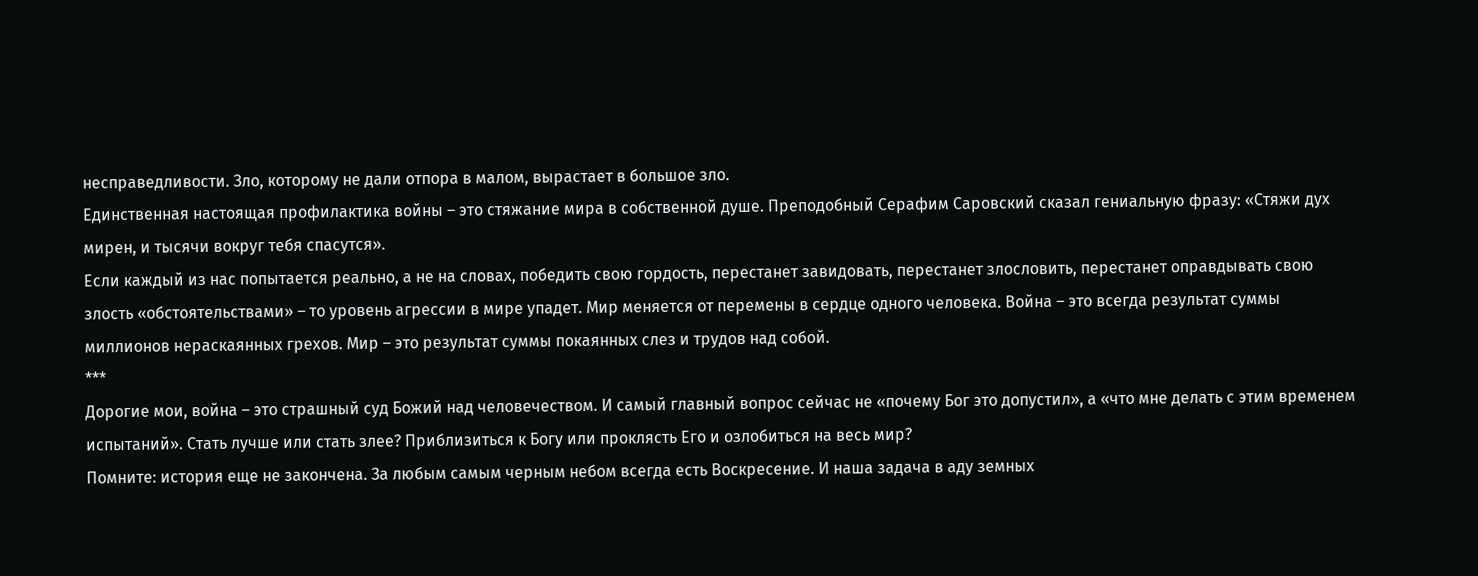несправедливости. Зло, которому не дали отпора в малом, вырастает в большое зло.
Единственная настоящая профилактика войны – это стяжание мира в собственной душе. Преподобный Серафим Саровский сказал гениальную фразу: «Стяжи дух мирен, и тысячи вокруг тебя спасутся».
Если каждый из нас попытается реально, а не на словах, победить свою гордость, перестанет завидовать, перестанет злословить, перестанет оправдывать свою злость «обстоятельствами» – то уровень агрессии в мире упадет. Мир меняется от перемены в сердце одного человека. Война – это всегда результат суммы миллионов нераскаянных грехов. Мир – это результат суммы покаянных слез и трудов над собой.
***
Дорогие мои, война – это страшный суд Божий над человечеством. И самый главный вопрос сейчас не «почему Бог это допустил», а «что мне делать с этим временем испытаний». Стать лучше или стать злее? Приблизиться к Богу или проклясть Его и озлобиться на весь мир?
Помните: история еще не закончена. За любым самым черным небом всегда есть Воскресение. И наша задача в аду земных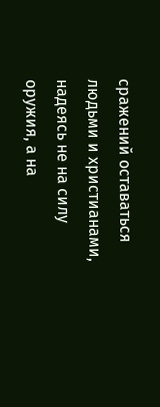сражений оставаться людьми и христианами, надеясь не на силу оружия, а на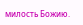милость Божию.